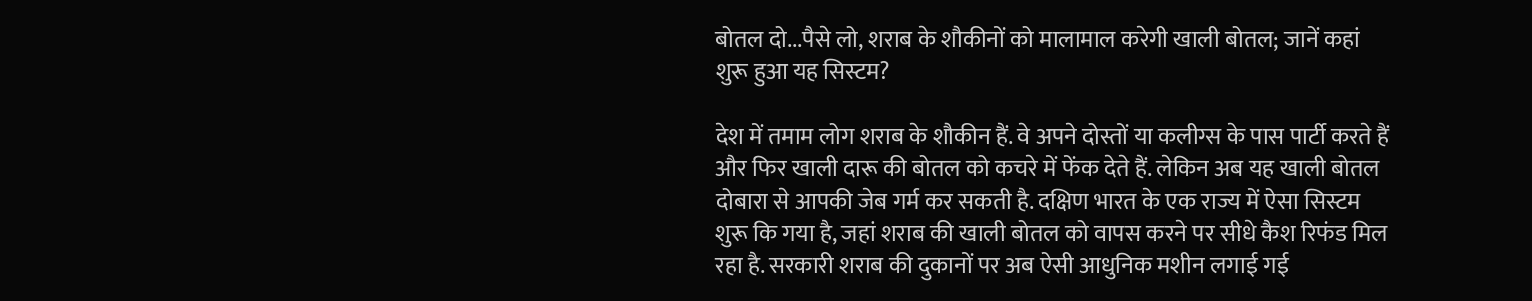बोतल दो...पैसे लो, शराब के शौकीनों को मालामाल करेगी खाली बोतल; जानें कहां शुरू हुआ यह सिस्टम?

देश में तमाम लोग शराब के शौकीन हैं. वे अपने दोस्तों या कलीग्स के पास पार्टी करते हैं और फिर खाली दारू की बोतल को कचरे में फेंक देते हैं. लेकिन अब यह खाली बोतल दोबारा से आपकी जेब गर्म कर सकती है. दक्षिण भारत के एक राज्य में ऐसा सिस्टम शुरू कि गया है, जहां शराब की खाली बोतल को वापस करने पर सीधे कैश रिफंड मिल रहा है. सरकारी शराब की दुकानों पर अब ऐसी आधुनिक मशीन लगाई गई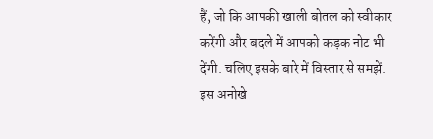हैं, जो कि आपकी खाली बोतल को स्वीकार करेंगी और बदले में आपको कड़क नोट भी देंगी. चलिए इसके बारे में विस्तार से समझें.
इस अनोखे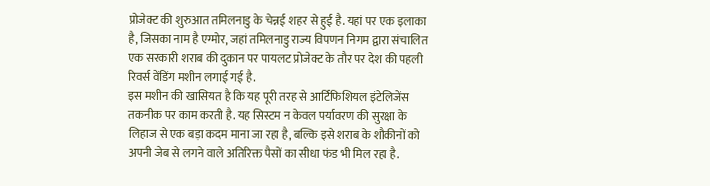प्रोजेक्ट की शुरुआत तमिलनाडु के चेन्नई शहर से हुई है. यहां पर एक इलाका है, जिसका नाम है एग्मोर, जहां तमिलनाडु राज्य विपणन निगम द्वारा संचालित एक सरकारी शराब की दुकान पर पायलट प्रोजेक्ट के तौर पर देश की पहली रिवर्स वेंडिंग मशीन लगाई गई है.
इस मशीन की खासियत है कि यह पूरी तरह से आर्टिफिशियल इंटेलिजेंस तकनीक पर काम करती है. यह सिस्टम न केवल पर्यावरण की सुरक्षा के लिहाज से एक बड़ा कदम माना जा रहा है, बल्कि इसे शराब के शौकीनों को अपनी जेब से लगने वाले अतिरिक्त पैसों का सीधा फंड भी मिल रहा है.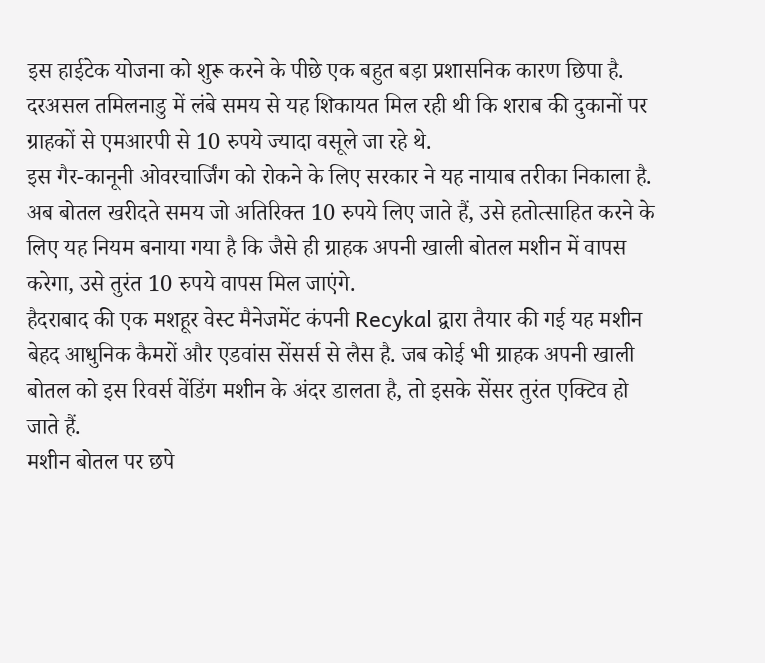इस हाईटेक योजना को शुरू करने के पीछे एक बहुत बड़ा प्रशासनिक कारण छिपा है. दरअसल तमिलनाडु में लंबे समय से यह शिकायत मिल रही थी कि शराब की दुकानों पर ग्राहकों से एमआरपी से 10 रुपये ज्यादा वसूले जा रहे थे.
इस गैर-कानूनी ओवरचार्जिंग को रोकने के लिए सरकार ने यह नायाब तरीका निकाला है. अब बोतल खरीदते समय जो अतिरिक्त 10 रुपये लिए जाते हैं, उसे हतोत्साहित करने के लिए यह नियम बनाया गया है कि जैसे ही ग्राहक अपनी खाली बोतल मशीन में वापस करेगा, उसे तुरंत 10 रुपये वापस मिल जाएंगे.
हैदराबाद की एक मशहूर वेस्ट मैनेजमेंट कंपनी Recykal द्वारा तैयार की गई यह मशीन बेहद आधुनिक कैमरों और एडवांस सेंसर्स से लैस है. जब कोई भी ग्राहक अपनी खाली बोतल को इस रिवर्स वेंडिंग मशीन के अंदर डालता है, तो इसके सेंसर तुरंत एक्टिव हो जाते हैं.
मशीन बोतल पर छपे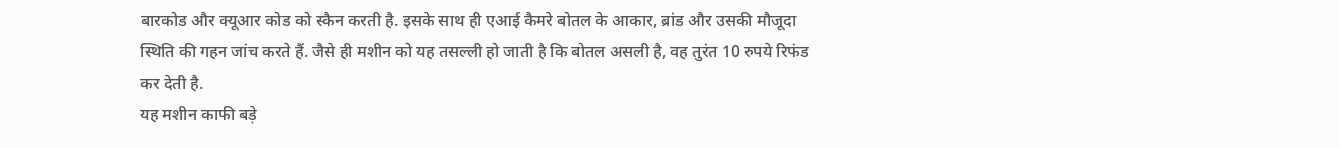बारकोड और क्यूआर कोड को स्कैन करती है. इसके साथ ही एआई कैमरे बोतल के आकार, ब्रांड और उसकी मौजूदा स्थिति की गहन जांच करते हैं. जैसे ही मशीन को यह तसल्ली हो जाती है कि बोतल असली है, वह तुरंत 10 रुपये रिफंड कर देती है.
यह मशीन काफी बड़े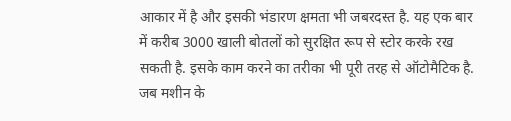आकार में है और इसकी भंडारण क्षमता भी जबरदस्त है. यह एक बार में करीब 3000 खाली बोतलों को सुरक्षित रूप से स्टोर करके रख सकती है. इसके काम करने का तरीका भी पूरी तरह से ऑटोमैटिक है.
जब मशीन के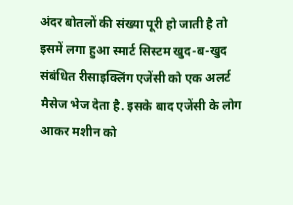अंदर बोतलों की संख्या पूरी हो जाती है तो इसमें लगा हुआ स्मार्ट सिस्टम खुद-ब-खुद संबंधित रीसाइक्लिंग एजेंसी को एक अलर्ट मैसेज भेज देता है. इसके बाद एजेंसी के लोग आकर मशीन को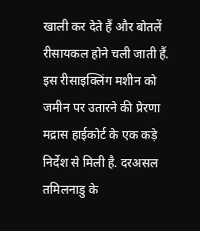खाली कर देते हैं और बोतलें रीसायकल होने चली जाती हैं.
इस रीसाइक्लिंग मशीन को जमीन पर उतारने की प्रेरणा मद्रास हाईकोर्ट के एक कड़े निर्देश से मिली है. दरअसल तमिलनाडु के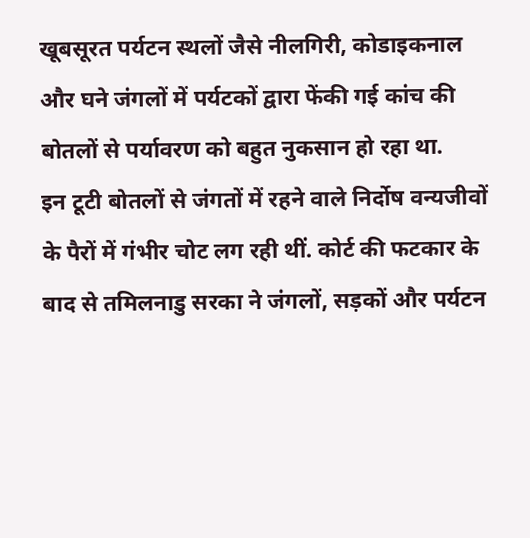खूबसूरत पर्यटन स्थलों जैसे नीलगिरी, कोडाइकनाल और घने जंगलों में पर्यटकों द्वारा फेंकी गई कांच की बोतलों से पर्यावरण को बहुत नुकसान हो रहा था.
इन टूटी बोतलों से जंगतों में रहने वाले निर्दोष वन्यजीवों के पैरों में गंभीर चोट लग रही थीं. कोर्ट की फटकार के बाद से तमिलनाडु सरका ने जंगलों, सड़कों और पर्यटन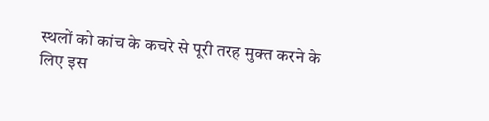स्थलों को कांच के कचरे से पूरी तरह मुक्त करने के लिए इस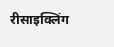रीसाइक्लिंग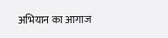अभियान का आगाज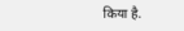किया है.